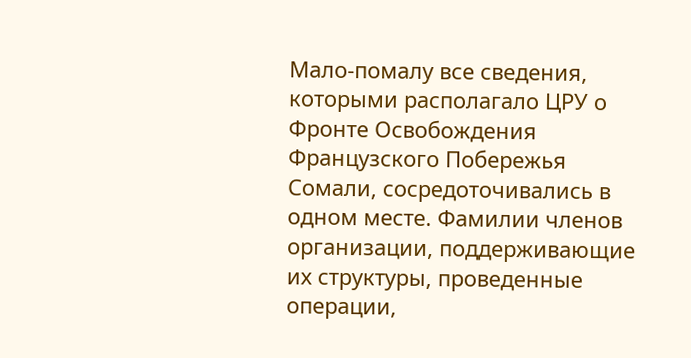Мало-помалу все сведения, которыми располагало ЦРУ о Фронте Освобождения Французского Побережья Сомали, сосредоточивались в одном месте. Фамилии членов организации, поддерживающие их структуры, проведенные операции,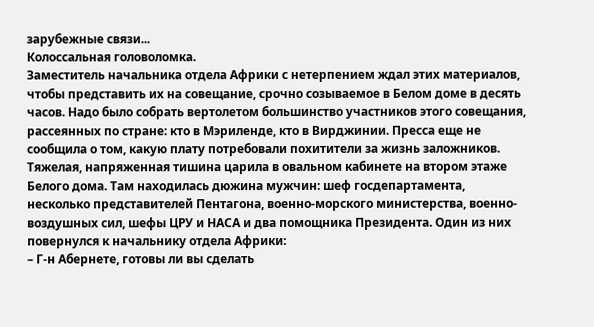зарубежные связи...
Колоссальная головоломка.
Заместитель начальника отдела Африки с нетерпением ждал этих материалов, чтобы представить их на совещание, срочно созываемое в Белом доме в десять часов. Надо было собрать вертолетом большинство участников этого совещания, рассеянных по стране: кто в Мэриленде, кто в Вирджинии. Пресса еще не сообщила о том, какую плату потребовали похитители за жизнь заложников.
Тяжелая, напряженная тишина царила в овальном кабинете на втором этаже Белого дома. Там находилась дюжина мужчин: шеф госдепартамента, несколько представителей Пентагона, военно-морского министерства, военно-воздушных сил, шефы ЦРУ и НАСА и два помощника Президента. Один из них повернулся к начальнику отдела Африки:
– Г-н Абернете, готовы ли вы сделать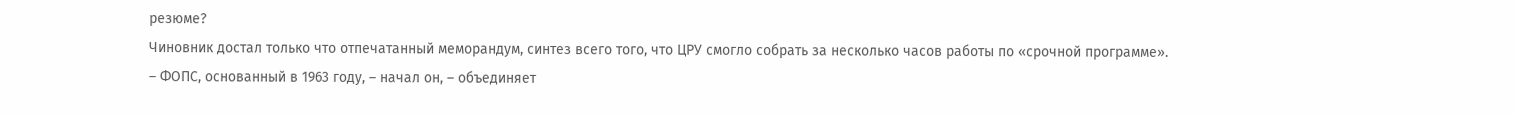резюме?
Чиновник достал только что отпечатанный меморандум, синтез всего того, что ЦРУ смогло собрать за несколько часов работы по «срочной программе».
– ФОПС, основанный в 1963 году, – начал он, – объединяет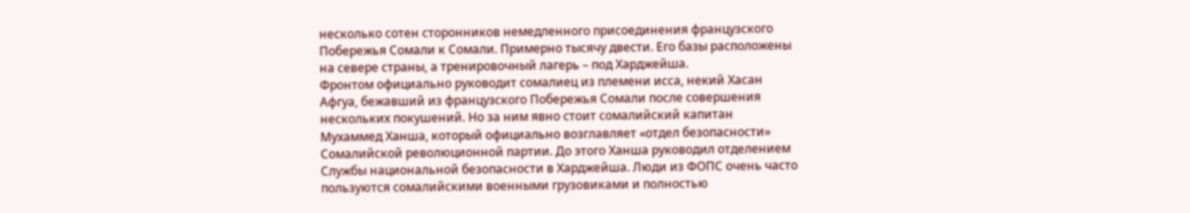несколько сотен сторонников немедленного присоединения французского Побережья Сомали к Сомали. Примерно тысячу двести. Его базы расположены на севере страны, а тренировочный лагерь – под Харджейша.
Фронтом официально руководит сомалиец из племени исса, некий Хасан Афгуа, бежавший из французского Побережья Сомали после совершения нескольких покушений. Но за ним явно стоит сомалийский капитан Мухаммед Ханша, который официально возглавляет «отдел безопасности» Сомалийской революционной партии. До этого Ханша руководил отделением Службы национальной безопасности в Харджейша. Люди из ФОПС очень часто пользуются сомалийскими военными грузовиками и полностью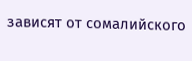зависят от сомалийского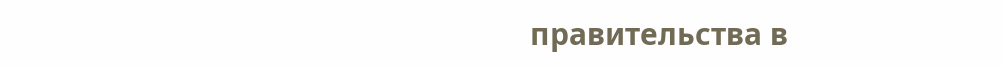правительства в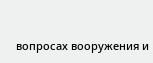вопросах вооружения и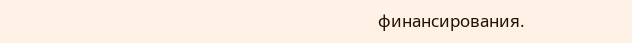финансирования.